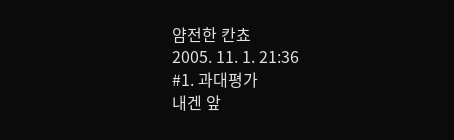얌전한 칸쵸
2005. 11. 1. 21:36
#1. 과대평가
내겐 앞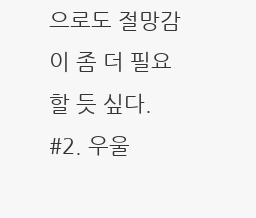으로도 절망감이 좀 더 필요할 듯 싶다.
#2. 우울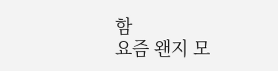함
요즘 왠지 모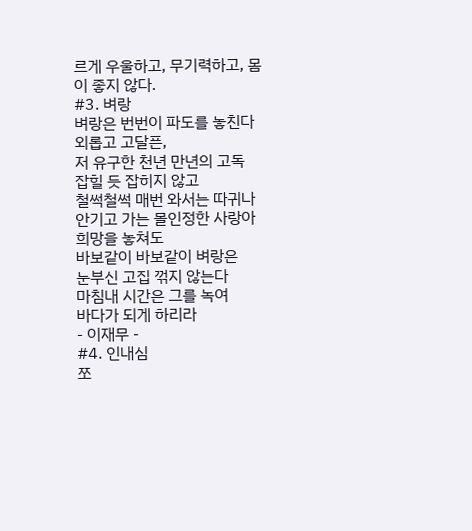르게 우울하고, 무기력하고, 몸이 좋지 않다.
#3. 벼랑
벼랑은 번번이 파도를 놓친다
외롭고 고달픈,
저 유구한 천년 만년의 고독
잡힐 듯 잡히지 않고
철썩철썩 매번 와서는 따귀나
안기고 가는 몰인정한 사랑아
희망을 놓쳐도
바보같이 바보같이 벼랑은
눈부신 고집 꺾지 않는다
마침내 시간은 그를 녹여
바다가 되게 하리라
- 이재무 -
#4. 인내심
쪼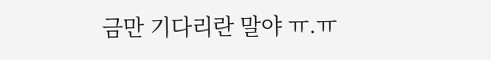금만 기다리란 말야 ㅠ.ㅠ